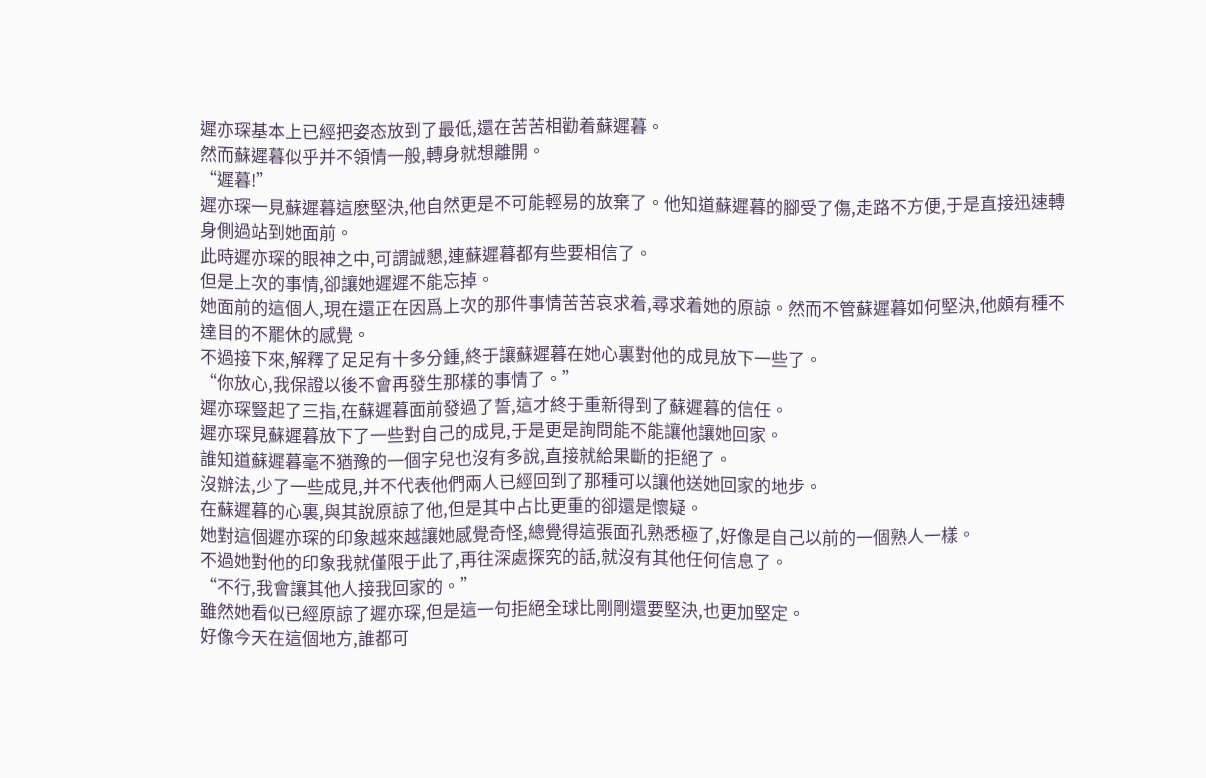遲亦琛基本上已經把姿态放到了最低,還在苦苦相勸着蘇遲暮。
然而蘇遲暮似乎并不領情一般,轉身就想離開。
“遲暮!”
遲亦琛一見蘇遲暮這麽堅決,他自然更是不可能輕易的放棄了。他知道蘇遲暮的腳受了傷,走路不方便,于是直接迅速轉身側過站到她面前。
此時遲亦琛的眼神之中,可謂誠懇,連蘇遲暮都有些要相信了。
但是上次的事情,卻讓她遲遲不能忘掉。
她面前的這個人,現在還正在因爲上次的那件事情苦苦哀求着,尋求着她的原諒。然而不管蘇遲暮如何堅決,他頗有種不達目的不罷休的感覺。
不過接下來,解釋了足足有十多分鍾,終于讓蘇遲暮在她心裏對他的成見放下一些了。
“你放心,我保證以後不會再發生那樣的事情了。”
遲亦琛豎起了三指,在蘇遲暮面前發過了誓,這才終于重新得到了蘇遲暮的信任。
遲亦琛見蘇遲暮放下了一些對自己的成見,于是更是詢問能不能讓他讓她回家。
誰知道蘇遲暮毫不猶豫的一個字兒也沒有多說,直接就給果斷的拒絕了。
沒辦法,少了一些成見,并不代表他們兩人已經回到了那種可以讓他送她回家的地步。
在蘇遲暮的心裏,與其說原諒了他,但是其中占比更重的卻還是懷疑。
她對這個遲亦琛的印象越來越讓她感覺奇怪,總覺得這張面孔熟悉極了,好像是自己以前的一個熟人一樣。
不過她對他的印象我就僅限于此了,再往深處探究的話,就沒有其他任何信息了。
“不行,我會讓其他人接我回家的。”
雖然她看似已經原諒了遲亦琛,但是這一句拒絕全球比剛剛還要堅決,也更加堅定。
好像今天在這個地方,誰都可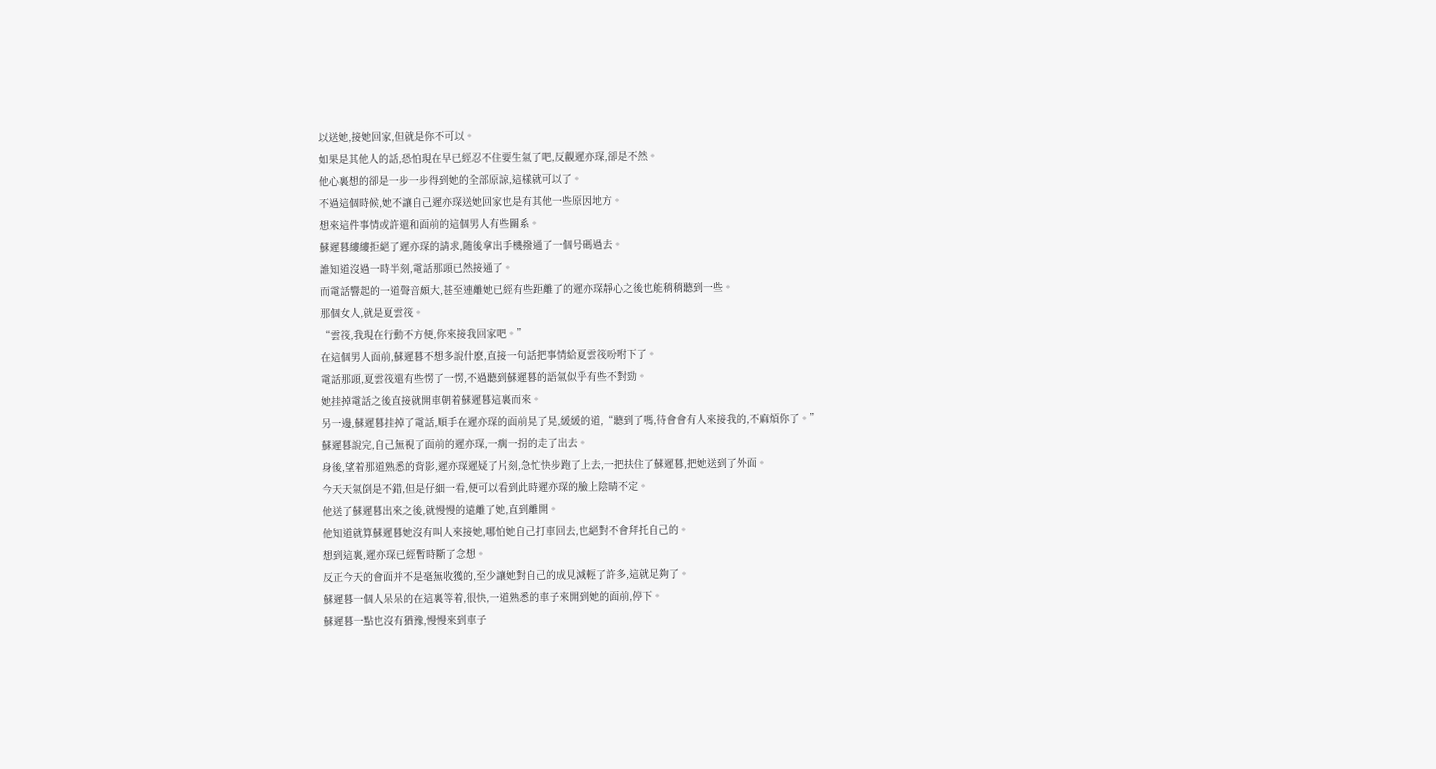以送她,接她回家,但就是你不可以。
如果是其他人的話,恐怕現在早已經忍不住要生氣了吧,反觀遲亦琛,卻是不然。
他心裏想的卻是一步一步得到她的全部原諒,這樣就可以了。
不過這個時候,她不讓自己遲亦琛送她回家也是有其他一些原因地方。
想來這件事情或許還和面前的這個男人有些關系。
蘇遲暮縷縷拒絕了遲亦琛的請求,随後拿出手機撥通了一個号碼過去。
誰知道沒過一時半刻,電話那頭已然接通了。
而電話響起的一道聲音頗大,甚至連離她已經有些距離了的遲亦琛靜心之後也能稍稍聽到一些。
那個女人,就是夏雲筏。
“雲筏,我現在行動不方便,你來接我回家吧。”
在這個男人面前,蘇遲暮不想多說什麽,直接一句話把事情給夏雲筏吩咐下了。
電話那頭,夏雲筏還有些愣了一愣,不過聽到蘇遲暮的語氣似乎有些不對勁。
她挂掉電話之後直接就開車朝着蘇遲暮這裏而來。
另一邊,蘇遲暮挂掉了電話,順手在遲亦琛的面前晃了晃,緩緩的道,“聽到了嗎,待會會有人來接我的,不麻煩你了。”
蘇遲暮說完,自己無視了面前的遲亦琛,一瘸一拐的走了出去。
身後,望着那道熟悉的背影,遲亦琛遲疑了片刻,急忙快步跑了上去,一把扶住了蘇遲暮,把她送到了外面。
今天天氣倒是不錯,但是仔細一看,便可以看到此時遲亦琛的臉上陰晴不定。
他送了蘇遲暮出來之後,就慢慢的遠離了她,直到離開。
他知道就算蘇遲暮她沒有叫人來接她,哪怕她自己打車回去,也絕對不會拜托自己的。
想到這裏,遲亦琛已經暫時斷了念想。
反正今天的會面并不是毫無收獲的,至少讓她對自己的成見減輕了許多,這就足夠了。
蘇遲暮一個人呆呆的在這裏等着,很快,一道熟悉的車子來開到她的面前,停下。
蘇遲暮一點也沒有猶豫,慢慢來到車子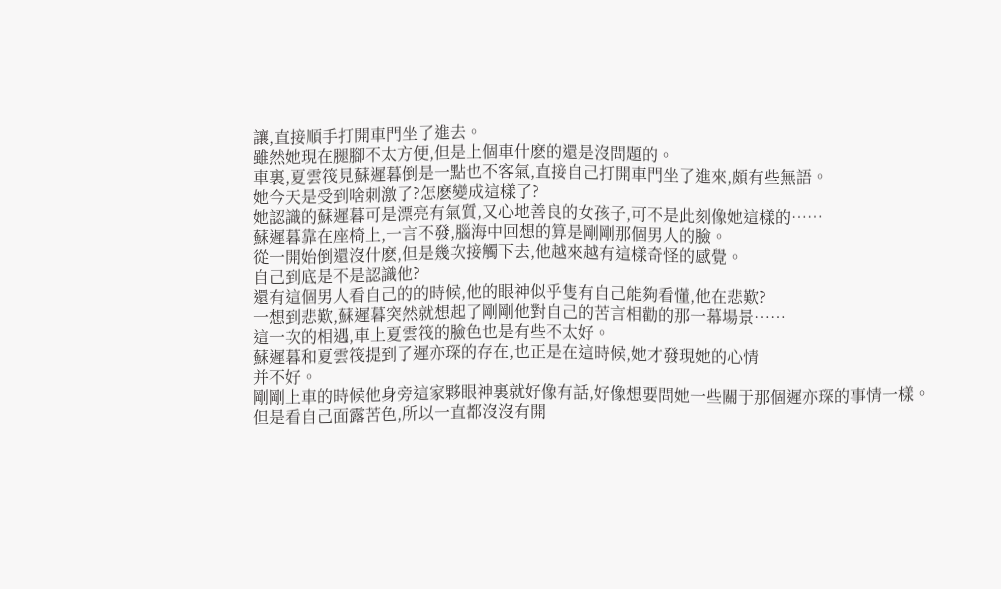讓,直接順手打開車門坐了進去。
雖然她現在腿腳不太方便,但是上個車什麽的還是沒問題的。
車裏,夏雲筏見蘇遲暮倒是一點也不客氣,直接自己打開車門坐了進來,頗有些無語。
她今天是受到啥刺激了?怎麽變成這樣了?
她認識的蘇遲暮可是漂亮有氣質,又心地善良的女孩子,可不是此刻像她這樣的……
蘇遲暮靠在座椅上,一言不發,腦海中回想的算是剛剛那個男人的臉。
從一開始倒還沒什麽,但是幾次接觸下去,他越來越有這樣奇怪的感覺。
自己到底是不是認識他?
還有這個男人看自己的的時候,他的眼神似乎隻有自己能夠看懂,他在悲歎?
一想到悲歎,蘇遲暮突然就想起了剛剛他對自己的苦言相勸的那一幕場景……
這一次的相遇,車上夏雲筏的臉色也是有些不太好。
蘇遲暮和夏雲筏提到了遲亦琛的存在,也正是在這時候,她才發現她的心情
并不好。
剛剛上車的時候他身旁這家夥眼神裏就好像有話,好像想要問她一些關于那個遲亦琛的事情一樣。
但是看自己面露苦色,所以一直都沒沒有開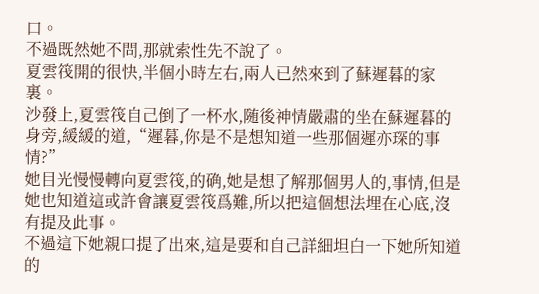口。
不過既然她不問,那就索性先不說了。
夏雲筏開的很快,半個小時左右,兩人已然來到了蘇遲暮的家裏。
沙發上,夏雲筏自己倒了一杯水,随後神情嚴肅的坐在蘇遲暮的身旁,緩緩的道,“遲暮,你是不是想知道一些那個遲亦琛的事情?”
她目光慢慢轉向夏雲筏,的确,她是想了解那個男人的,事情,但是她也知道這或許會讓夏雲筏爲難,所以把這個想法埋在心底,沒有提及此事。
不過這下她親口提了出來,這是要和自己詳細坦白一下她所知道的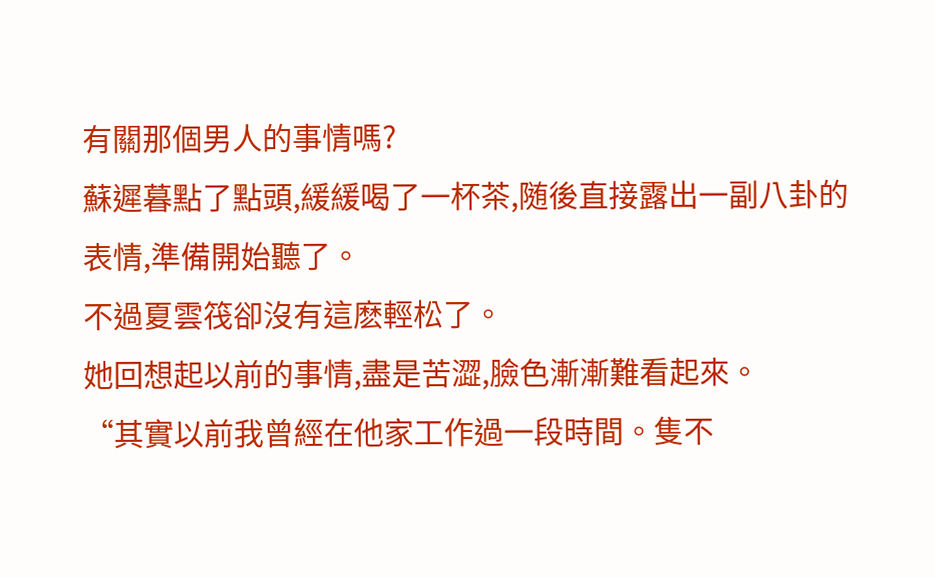有關那個男人的事情嗎?
蘇遲暮點了點頭,緩緩喝了一杯茶,随後直接露出一副八卦的表情,準備開始聽了。
不過夏雲筏卻沒有這麽輕松了。
她回想起以前的事情,盡是苦澀,臉色漸漸難看起來。
“其實以前我曾經在他家工作過一段時間。隻不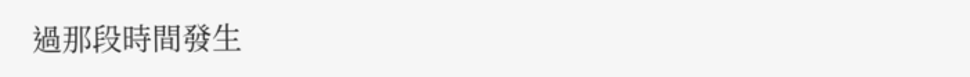過那段時間發生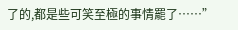了的,都是些可笑至極的事情罷了……”